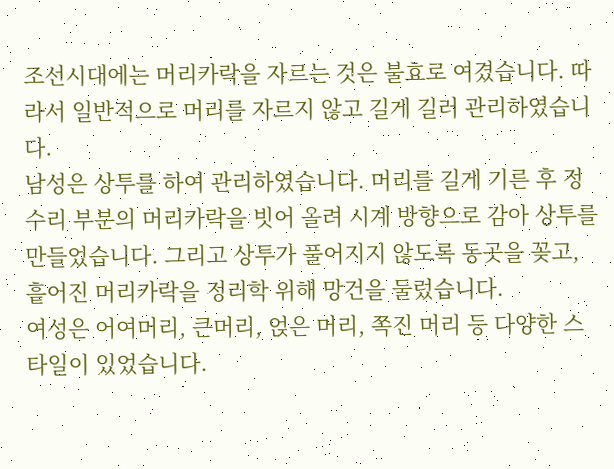조선시대에는 머리카락을 자르는 것은 불효로 여겼습니다. 따라서 일반적으로 머리를 자르지 않고 길게 길러 관리하였습니다.
남성은 상투를 하여 관리하였습니다. 머리를 길게 기른 후 정수리 부분의 머리카락을 빗어 올려 시계 방향으로 감아 상투를 만들었습니다. 그리고 상투가 풀어지지 않도록 동곳을 꽂고, 흩어진 머리카락을 정리학 위해 망건을 둘렀습니다.
여성은 어여머리, 큰머리, 얹은 머리, 쪽진 머리 등 다양한 스타일이 있었습니다.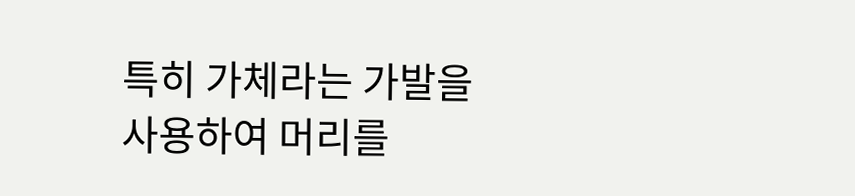특히 가체라는 가발을 사용하여 머리를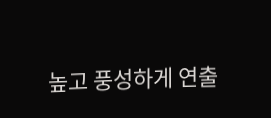높고 풍성하게 연출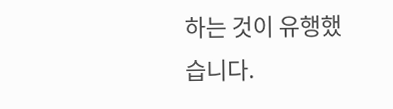하는 것이 유행했습니다.